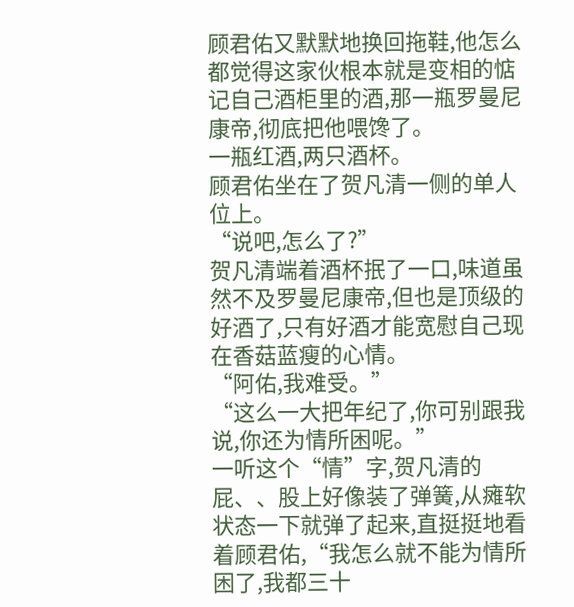顾君佑又默默地换回拖鞋,他怎么都觉得这家伙根本就是变相的惦记自己酒柜里的酒,那一瓶罗曼尼康帝,彻底把他喂馋了。
一瓶红酒,两只酒杯。
顾君佑坐在了贺凡清一侧的单人位上。
“说吧,怎么了?”
贺凡清端着酒杯抿了一口,味道虽然不及罗曼尼康帝,但也是顶级的好酒了,只有好酒才能宽慰自己现在香菇蓝瘦的心情。
“阿佑,我难受。”
“这么一大把年纪了,你可别跟我说,你还为情所困呢。”
一听这个“情”字,贺凡清的屁、、股上好像装了弹簧,从瘫软状态一下就弹了起来,直挺挺地看着顾君佑,“我怎么就不能为情所困了,我都三十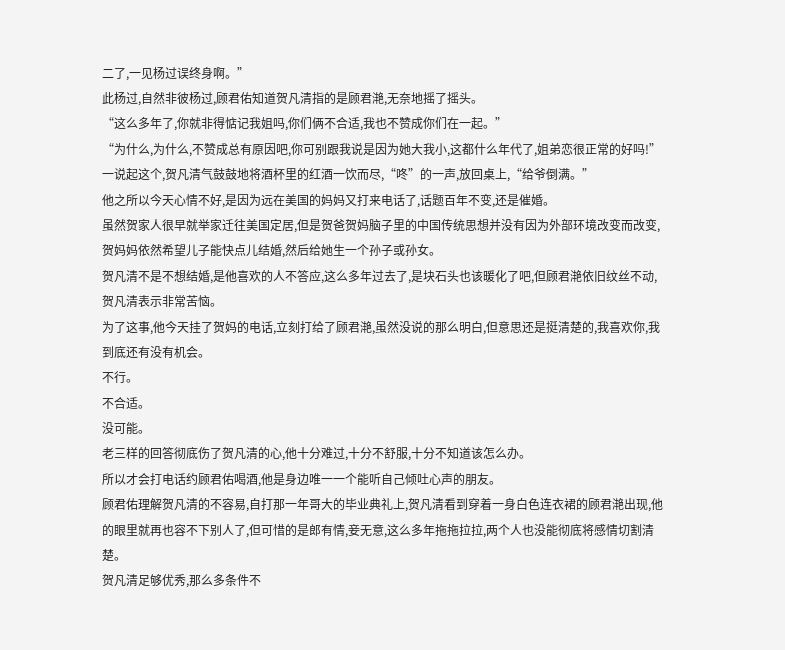二了,一见杨过误终身啊。”
此杨过,自然非彼杨过,顾君佑知道贺凡清指的是顾君滟,无奈地摇了摇头。
“这么多年了,你就非得惦记我姐吗,你们俩不合适,我也不赞成你们在一起。”
“为什么,为什么,不赞成总有原因吧,你可别跟我说是因为她大我小,这都什么年代了,姐弟恋很正常的好吗!”
一说起这个,贺凡清气鼓鼓地将酒杯里的红酒一饮而尽,“咚”的一声,放回桌上,“给爷倒满。”
他之所以今天心情不好,是因为远在美国的妈妈又打来电话了,话题百年不变,还是催婚。
虽然贺家人很早就举家迁往美国定居,但是贺爸贺妈脑子里的中国传统思想并没有因为外部环境改变而改变,贺妈妈依然希望儿子能快点儿结婚,然后给她生一个孙子或孙女。
贺凡清不是不想结婚,是他喜欢的人不答应,这么多年过去了,是块石头也该暖化了吧,但顾君滟依旧纹丝不动,贺凡清表示非常苦恼。
为了这事,他今天挂了贺妈的电话,立刻打给了顾君滟,虽然没说的那么明白,但意思还是挺清楚的,我喜欢你,我到底还有没有机会。
不行。
不合适。
没可能。
老三样的回答彻底伤了贺凡清的心,他十分难过,十分不舒服,十分不知道该怎么办。
所以才会打电话约顾君佑喝酒,他是身边唯一一个能听自己倾吐心声的朋友。
顾君佑理解贺凡清的不容易,自打那一年哥大的毕业典礼上,贺凡清看到穿着一身白色连衣裙的顾君滟出现,他的眼里就再也容不下别人了,但可惜的是郎有情,妾无意,这么多年拖拖拉拉,两个人也没能彻底将感情切割清楚。
贺凡清足够优秀,那么多条件不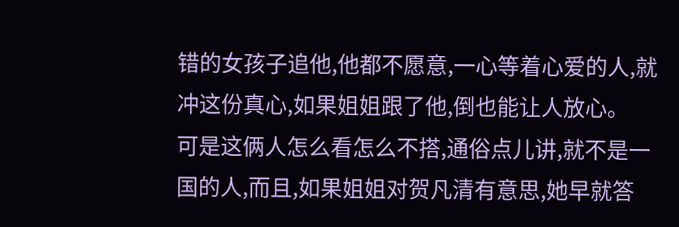错的女孩子追他,他都不愿意,一心等着心爱的人,就冲这份真心,如果姐姐跟了他,倒也能让人放心。
可是这俩人怎么看怎么不搭,通俗点儿讲,就不是一国的人,而且,如果姐姐对贺凡清有意思,她早就答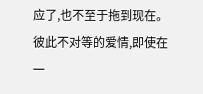应了,也不至于拖到现在。
彼此不对等的爱情,即使在一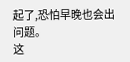起了,恐怕早晚也会出问题。
这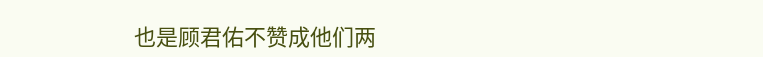也是顾君佑不赞成他们两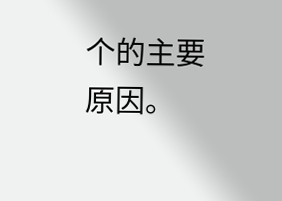个的主要原因。